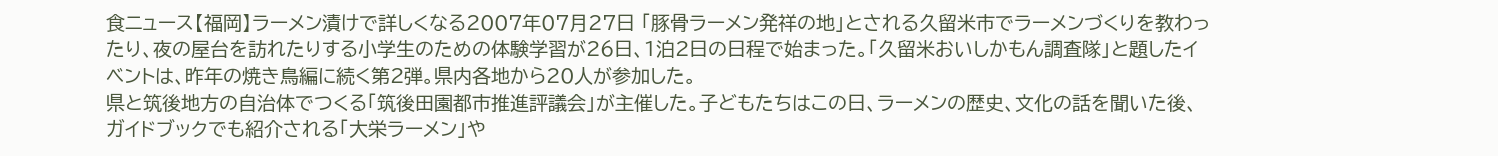食ニュース【福岡】ラーメン漬けで詳しくなる2007年07月27日 「豚骨ラーメン発祥の地」とされる久留米市でラーメンづくりを教わったり、夜の屋台を訪れたりする小学生のための体験学習が26日、1泊2日の日程で始まった。「久留米おいしかもん調査隊」と題したイベントは、昨年の焼き鳥編に続く第2弾。県内各地から20人が参加した。
県と筑後地方の自治体でつくる「筑後田園都市推進評議会」が主催した。子どもたちはこの日、ラーメンの歴史、文化の話を聞いた後、ガイドブックでも紹介される「大栄ラーメン」や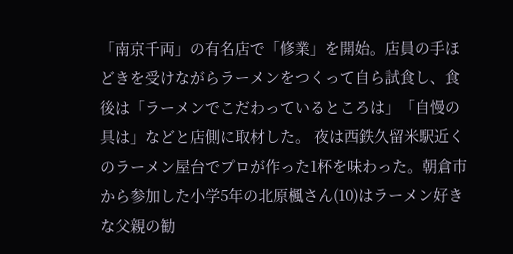「南京千両」の有名店で「修業」を開始。店員の手ほどきを受けながらラーメンをつくって自ら試食し、食後は「ラーメンでこだわっているところは」「自慢の具は」などと店側に取材した。 夜は西鉄久留米駅近くのラーメン屋台でプロが作った1杯を味わった。朝倉市から参加した小学5年の北原楓さん(10)はラーメン好きな父親の勧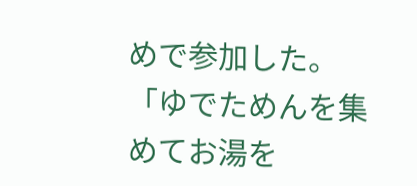めで参加した。「ゆでためんを集めてお湯を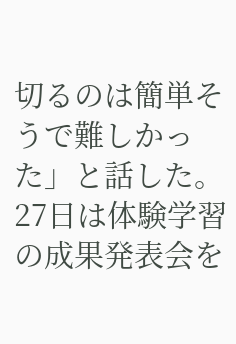切るのは簡単そうで難しかった」と話した。 27日は体験学習の成果発表会を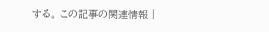する。 この記事の関連情報 |